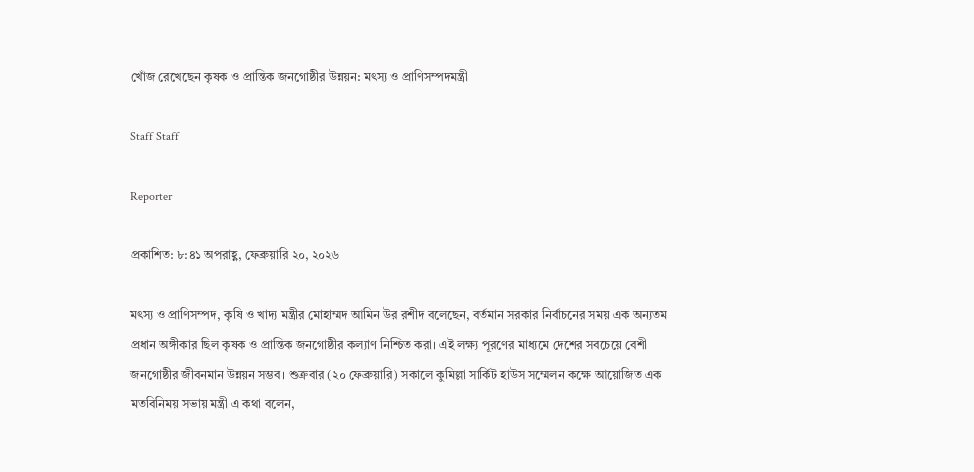খোঁজ রেখেছেন কৃষক ও প্রান্তিক জনগোষ্ঠীর উন্নয়ন: মৎস্য ও প্রাণিসম্পদমন্ত্রী

Staff Staff

Reporter

প্রকাশিত: ৮:৪১ অপরাহ্ণ, ফেব্রুয়ারি ২০, ২০২৬

মৎস্য ও প্রাণিসম্পদ, কৃষি ও খাদ্য মন্ত্রীর মোহাম্মদ আমিন উর রশীদ বলেছেন, বর্তমান সরকার নির্বাচনের সময় এক অন্যতম প্রধান অঙ্গীকার ছিল কৃষক ও প্রান্তিক জনগোষ্ঠীর কল্যাণ নিশ্চিত করা। এই লক্ষ্য পূরণের মাধ্যমে দেশের সবচেয়ে বেশী জনগোষ্ঠীর জীবনমান উন্নয়ন সম্ভব। শুক্রবার (২০ ফেব্রুয়ারি) সকালে কুমিল্লা সার্কিট হাউস সম্মেলন কক্ষে আয়োজিত এক মতবিনিময় সভায় মন্ত্রী এ কথা বলেন,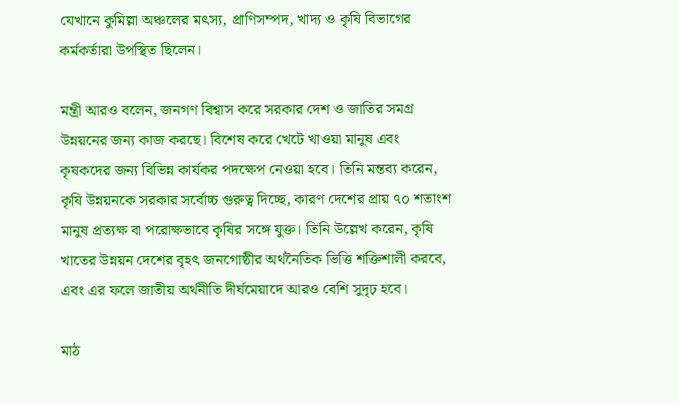যেখানে কুমিল্লা অঞ্চলের মৎস্য, প্রাণিসম্পদ, খাদ্য ও কৃষি বিভাগের কর্মকর্তারা উপস্থিত ছিলেন।

মন্ত্রী আরও বলেন, জনগণ বিশ্বাস করে সরকার দেশ ও জাতির সমগ্র উন্নয়নের জন্য কাজ করছে। বিশেষ করে খেটে খাওয়া মানুষ এবং কৃষকদের জন্য বিভিন্ন কার্যকর পদক্ষেপ নেওয়া হবে। তিনি মন্তব্য করেন, কৃষি উন্নয়নকে সরকার সর্বোচ্চ গুরুত্ব দিচ্ছে, কারণ দেশের প্রায় ৭০ শতাংশ মানুষ প্রত্যক্ষ বা পরোক্ষভাবে কৃষির সঙ্গে যুক্ত। তিনি উল্লেখ করেন, কৃষি খাতের উন্নয়ন দেশের বৃহৎ জনগোষ্ঠীর অর্থনৈতিক ভিত্তি শক্তিশালী করবে, এবং এর ফলে জাতীয় অর্থনীতি দীর্ঘমেয়াদে আরও বেশি সুদৃঢ় হবে।

মাঠ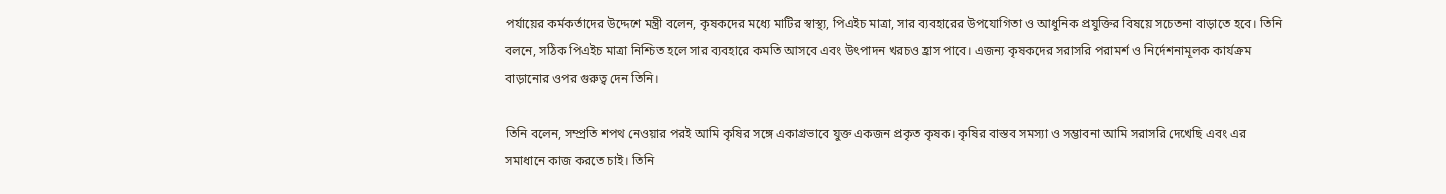পর্যায়ের কর্মকর্তাদের উদ্দেশে মন্ত্রী বলেন, কৃষকদের মধ্যে মাটির স্বাস্থ্য, পিএইচ মাত্রা, সার ব্যবহারের উপযোগিতা ও আধুনিক প্রযুক্তির বিষয়ে সচেতনা বাড়াতে হবে। তিনি বলনে, সঠিক পিএইচ মাত্রা নিশ্চিত হলে সার ব্যবহারে কমতি আসবে এবং উৎপাদন খরচও হ্রাস পাবে। এজন্য কৃষকদের সরাসরি পরামর্শ ও নির্দেশনামূলক কার্যক্রম বাড়ানোর ওপর গুরুত্ব দেন তিনি।

তিনি বলেন, সম্প্রতি শপথ নেওয়ার পরই আমি কৃষির সঙ্গে একাগ্রভাবে যুক্ত একজন প্রকৃত কৃষক। কৃষির বাস্তব সমস্যা ও সম্ভাবনা আমি সরাসরি দেখেছি এবং এর সমাধানে কাজ করতে চাই। তিনি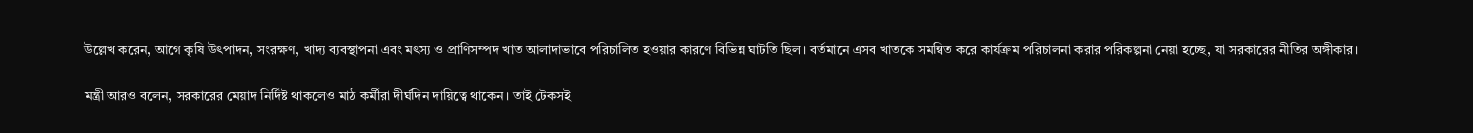উল্লেখ করেন, আগে কৃষি উৎপাদন, সংরক্ষণ, খাদ্য ব্যবস্থাপনা এবং মৎস্য ও প্রাণিসম্পদ খাত আলাদাভাবে পরিচালিত হওয়ার কারণে বিভিন্ন ঘাটতি ছিল। বর্তমানে এসব খাতকে সমন্বিত করে কার্যক্রম পরিচালনা করার পরিকল্পনা নেয়া হচ্ছে, যা সরকারের নীতির অঙ্গীকার।

মন্ত্রী আরও বলেন, সরকারের মেয়াদ নির্দিষ্ট থাকলেও মাঠ কর্মীরা দীর্ঘদিন দায়িত্বে থাকেন। তাই টেকসই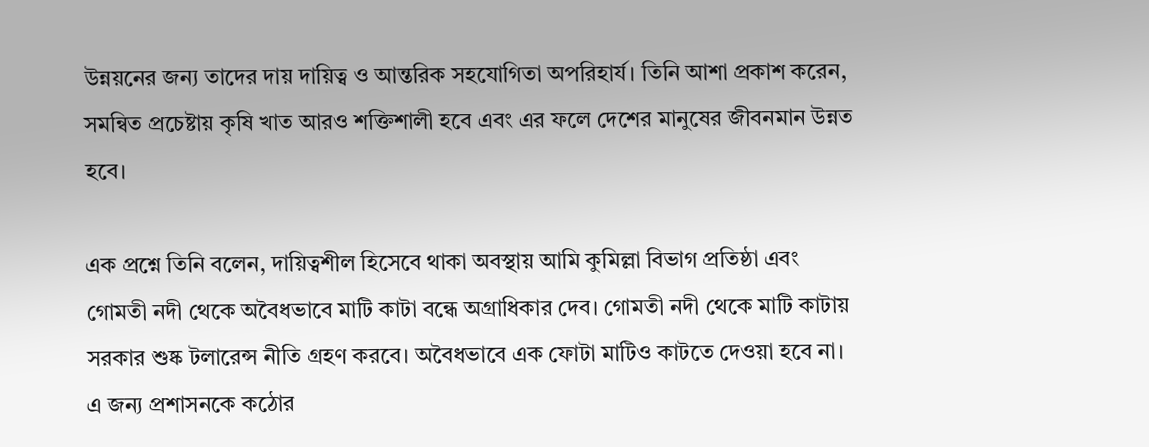উন্নয়নের জন্য তাদের দায় দায়িত্ব ও আন্তরিক সহযোগিতা অপরিহার্য। তিনি আশা প্রকাশ করেন, সমন্বিত প্রচেষ্টায় কৃষি খাত আরও শক্তিশালী হবে এবং এর ফলে দেশের মানুষের জীবনমান উন্নত হবে।

এক প্রশ্নে তিনি বলেন, দায়িত্বশীল হিসেবে থাকা অবস্থায় আমি কুমিল্লা বিভাগ প্রতিষ্ঠা এবং গোমতী নদী থেকে অবৈধভাবে মাটি কাটা বন্ধে অগ্রাধিকার দেব। গোমতী নদী থেকে মাটি কাটায় সরকার শুষ্ক টলারেন্স নীতি গ্রহণ করবে। অবৈধভাবে এক ফোটা মাটিও কাটতে দেওয়া হবে না। এ জন্য প্রশাসনকে কঠোর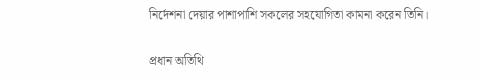নির্দেশনা দেয়ার পাশাপাশি সকলের সহযোগিতা কামনা করেন তিনি।

প্রধান অতিথি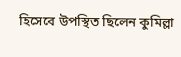হিসেবে উপস্থিত ছিলেন কুমিল্লা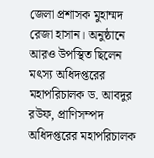জেলা প্রশাসক মুহাম্মদ রেজা হাসান। অনুষ্ঠানে আরও উপস্থিত ছিলেন মৎস্য অধিদপ্তরের মহাপরিচালক ড. আবদুর রউফ, প্রাণিসম্পদ অধিদপ্তরের মহাপরিচালক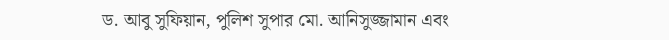ড. আবু সুফিয়ান, পুলিশ সুপার মো. আনিসুজ্জামান এবং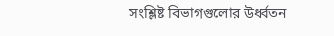সংশ্লিষ্ট বিভাগগুলোর উর্ধ্বতন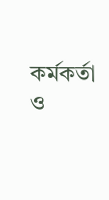কর্মকর্তা ও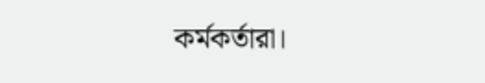কর্মকর্তারা।